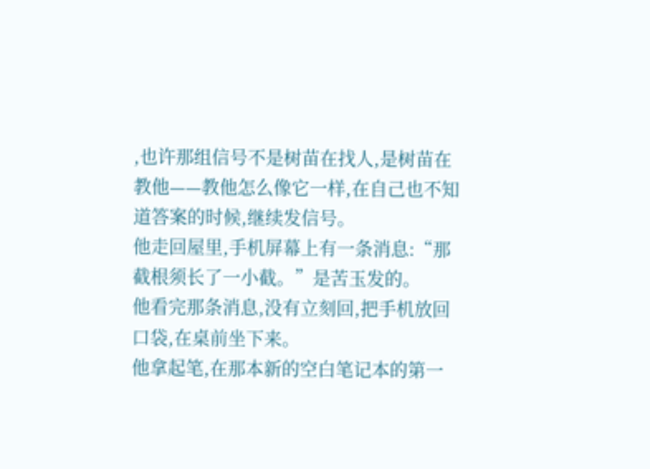,也许那组信号不是树苗在找人,是树苗在教他——教他怎么像它一样,在自己也不知道答案的时候,继续发信号。
他走回屋里,手机屏幕上有一条消息:“那截根须长了一小截。”是苦玉发的。
他看完那条消息,没有立刻回,把手机放回口袋,在桌前坐下来。
他拿起笔,在那本新的空白笔记本的第一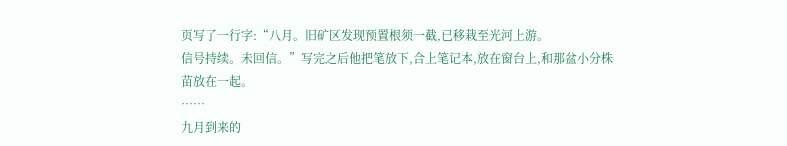页写了一行字:“八月。旧矿区发现预置根须一截,已移栽至光河上游。
信号持续。未回信。”写完之后他把笔放下,合上笔记本,放在窗台上,和那盆小分株苗放在一起。
……
九月到来的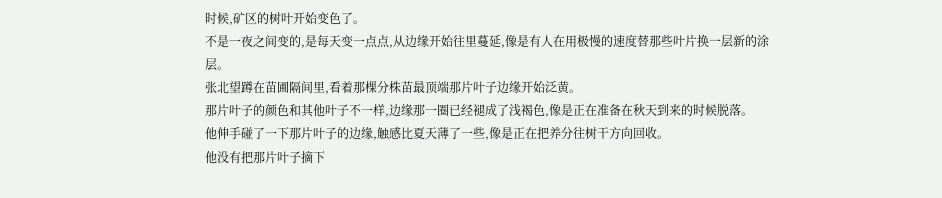时候,矿区的树叶开始变色了。
不是一夜之间变的,是每天变一点点,从边缘开始往里蔓延,像是有人在用极慢的速度替那些叶片换一层新的涂层。
张北望蹲在苗圃隔间里,看着那棵分株苗最顶端那片叶子边缘开始泛黄。
那片叶子的颜色和其他叶子不一样,边缘那一圈已经褪成了浅褐色,像是正在准备在秋天到来的时候脱落。
他伸手碰了一下那片叶子的边缘,触感比夏天薄了一些,像是正在把养分往树干方向回收。
他没有把那片叶子摘下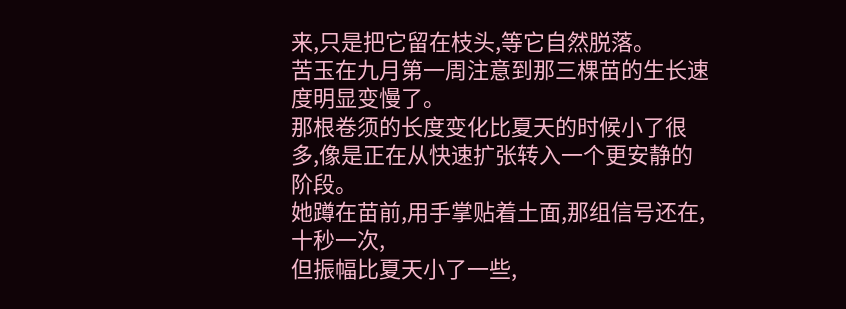来,只是把它留在枝头,等它自然脱落。
苦玉在九月第一周注意到那三棵苗的生长速度明显变慢了。
那根卷须的长度变化比夏天的时候小了很多,像是正在从快速扩张转入一个更安静的阶段。
她蹲在苗前,用手掌贴着土面,那组信号还在,十秒一次,
但振幅比夏天小了一些,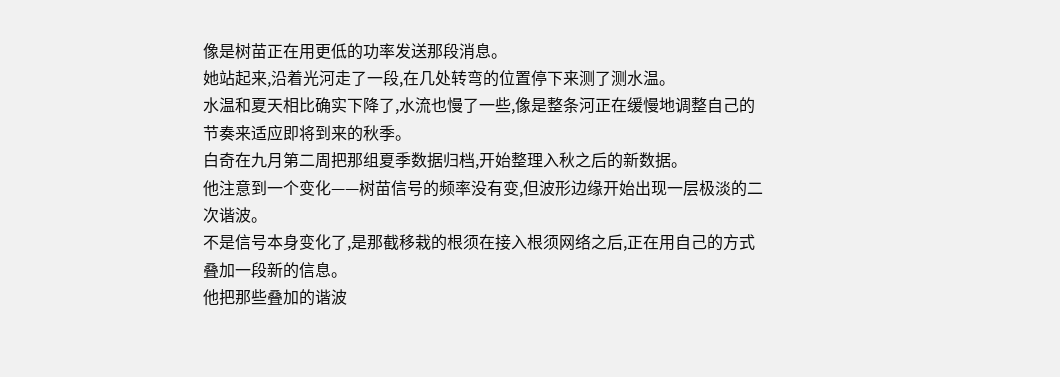像是树苗正在用更低的功率发送那段消息。
她站起来,沿着光河走了一段,在几处转弯的位置停下来测了测水温。
水温和夏天相比确实下降了,水流也慢了一些,像是整条河正在缓慢地调整自己的节奏来适应即将到来的秋季。
白奇在九月第二周把那组夏季数据归档,开始整理入秋之后的新数据。
他注意到一个变化——树苗信号的频率没有变,但波形边缘开始出现一层极淡的二次谐波。
不是信号本身变化了,是那截移栽的根须在接入根须网络之后,正在用自己的方式叠加一段新的信息。
他把那些叠加的谐波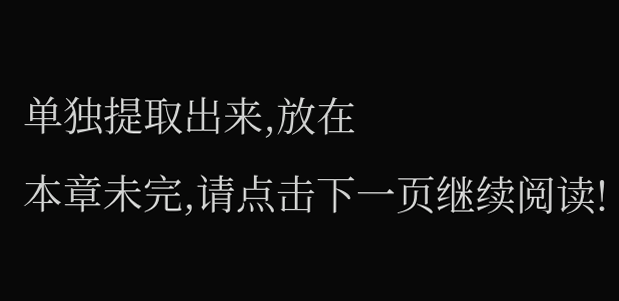单独提取出来,放在
本章未完,请点击下一页继续阅读!